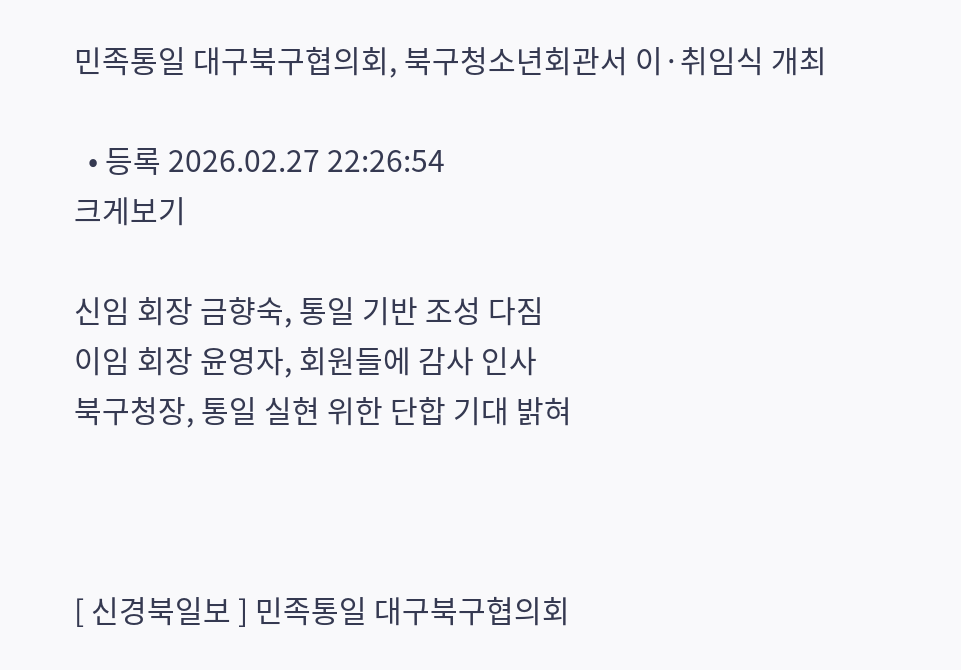민족통일 대구북구협의회, 북구청소년회관서 이·취임식 개최

  • 등록 2026.02.27 22:26:54
크게보기

신임 회장 금향숙, 통일 기반 조성 다짐
이임 회장 윤영자, 회원들에 감사 인사
북구청장, 통일 실현 위한 단합 기대 밝혀



[ 신경북일보 ] 민족통일 대구북구협의회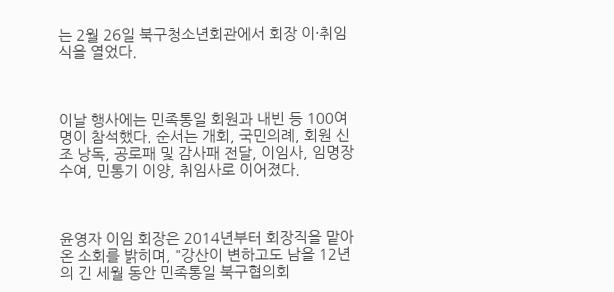는 2월 26일 북구청소년회관에서 회장 이·취임식을 열었다.



이날 행사에는 민족통일 회원과 내빈 등 100여 명이 참석했다. 순서는 개회, 국민의례, 회원 신조 낭독, 공로패 및 감사패 전달, 이임사, 임명장 수여, 민통기 이양, 취임사로 이어졌다.



윤영자 이임 회장은 2014년부터 회장직을 맡아온 소회를 밝히며, "강산이 변하고도 남을 12년의 긴 세월 동안 민족통일 북구협의회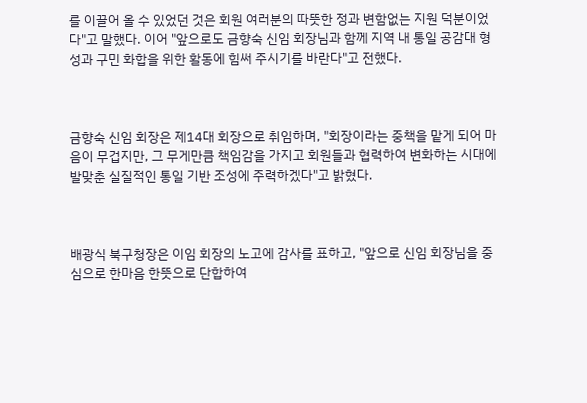를 이끌어 올 수 있었던 것은 회원 여러분의 따뜻한 정과 변함없는 지원 덕분이었다"고 말했다. 이어 "앞으로도 금향숙 신임 회장님과 함께 지역 내 통일 공감대 형성과 구민 화합을 위한 활동에 힘써 주시기를 바란다"고 전했다.



금향숙 신임 회장은 제14대 회장으로 취임하며, "회장이라는 중책을 맡게 되어 마음이 무겁지만, 그 무게만큼 책임감을 가지고 회원들과 협력하여 변화하는 시대에 발맞춘 실질적인 통일 기반 조성에 주력하겠다"고 밝혔다.



배광식 북구청장은 이임 회장의 노고에 감사를 표하고, "앞으로 신임 회장님을 중심으로 한마음 한뜻으로 단합하여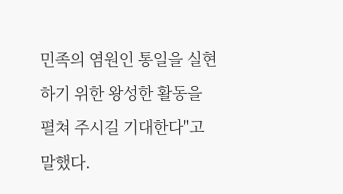민족의 염원인 통일을 실현하기 위한 왕성한 활동을 펼쳐 주시길 기대한다"고 말했다.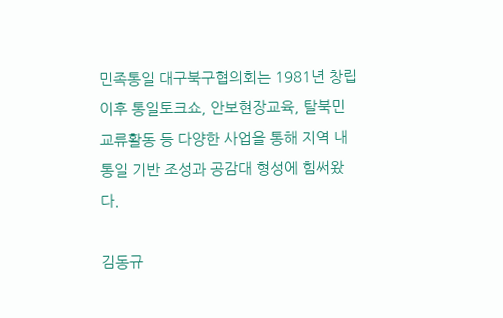민족통일 대구북구협의회는 1981년 창립 이후 통일토크쇼, 안보현장교육, 탈북민 교류활동 등 다양한 사업을 통해 지역 내 통일 기반 조성과 공감대 형성에 힘써왔다.

김동규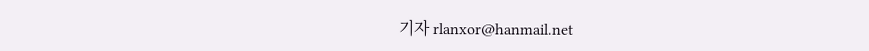기자 rlanxor@hanmail.net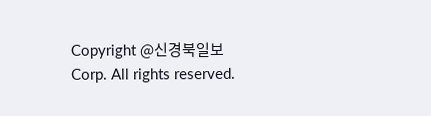Copyright @신경북일보 Corp. All rights reserved.